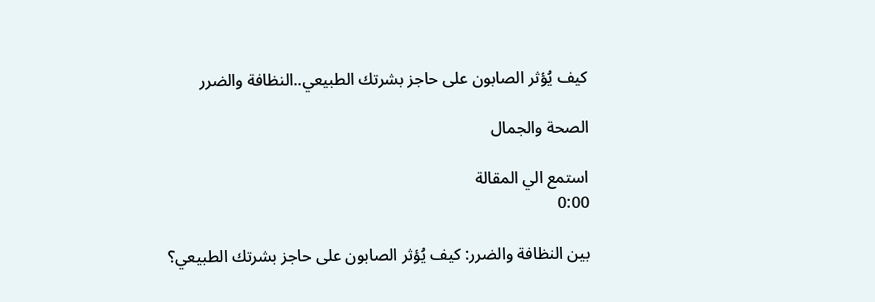كيف يُؤثر الصابون على حاجز بشرتك الطبيعي..النظافة والضرر

الصحة والجمال

استمع الي المقالة
0:00

بين النظافة والضرر: كيف يُؤثر الصابون على حاجز بشرتك الطبيعي؟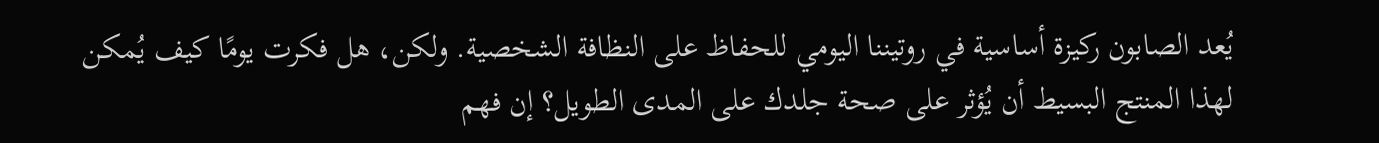يُعد الصابون ركيزة أساسية في روتيننا اليومي للحفاظ على النظافة الشخصية. ولكن، هل فكرت يومًا كيف يُمكن لهذا المنتج البسيط أن يُؤثر على صحة جلدك على المدى الطويل؟ إن فهم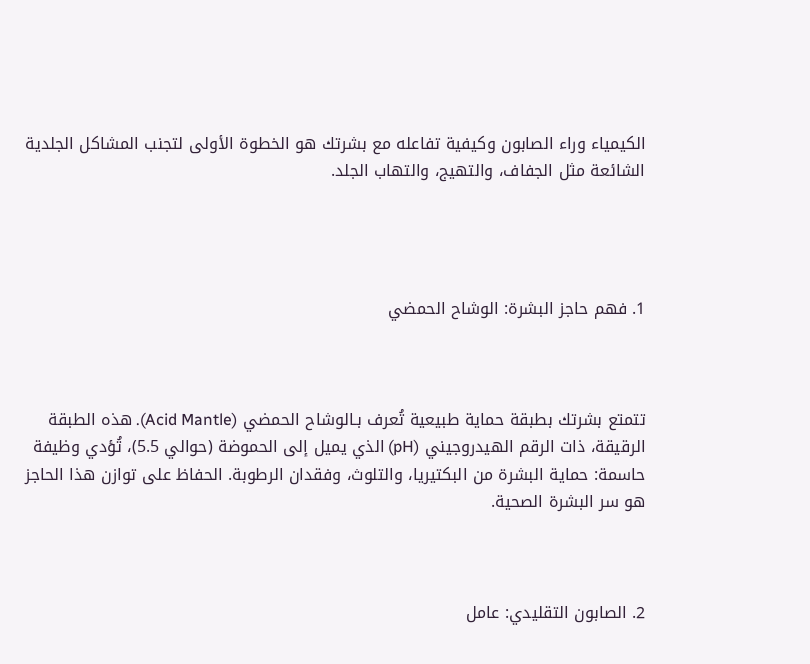الكيمياء وراء الصابون وكيفية تفاعله مع بشرتك هو الخطوة الأولى لتجنب المشاكل الجلدية الشائعة مثل الجفاف، والتهيج، والتهاب الجلد.




1. فهم حاجز البشرة: الوشاح الحمضي



تتمتع بشرتك بطبقة حماية طبيعية تُعرف بـالوشاح الحمضي (Acid Mantle). هذه الطبقة الرقيقة، ذات الرقم الهيدروجيني (pH) الذي يميل إلى الحموضة (حوالي 5.5)، تُؤدي وظيفة حاسمة: حماية البشرة من البكتيريا، والتلوث، وفقدان الرطوبة. الحفاظ على توازن هذا الحاجز هو سر البشرة الصحية.



2. الصابون التقليدي: عامل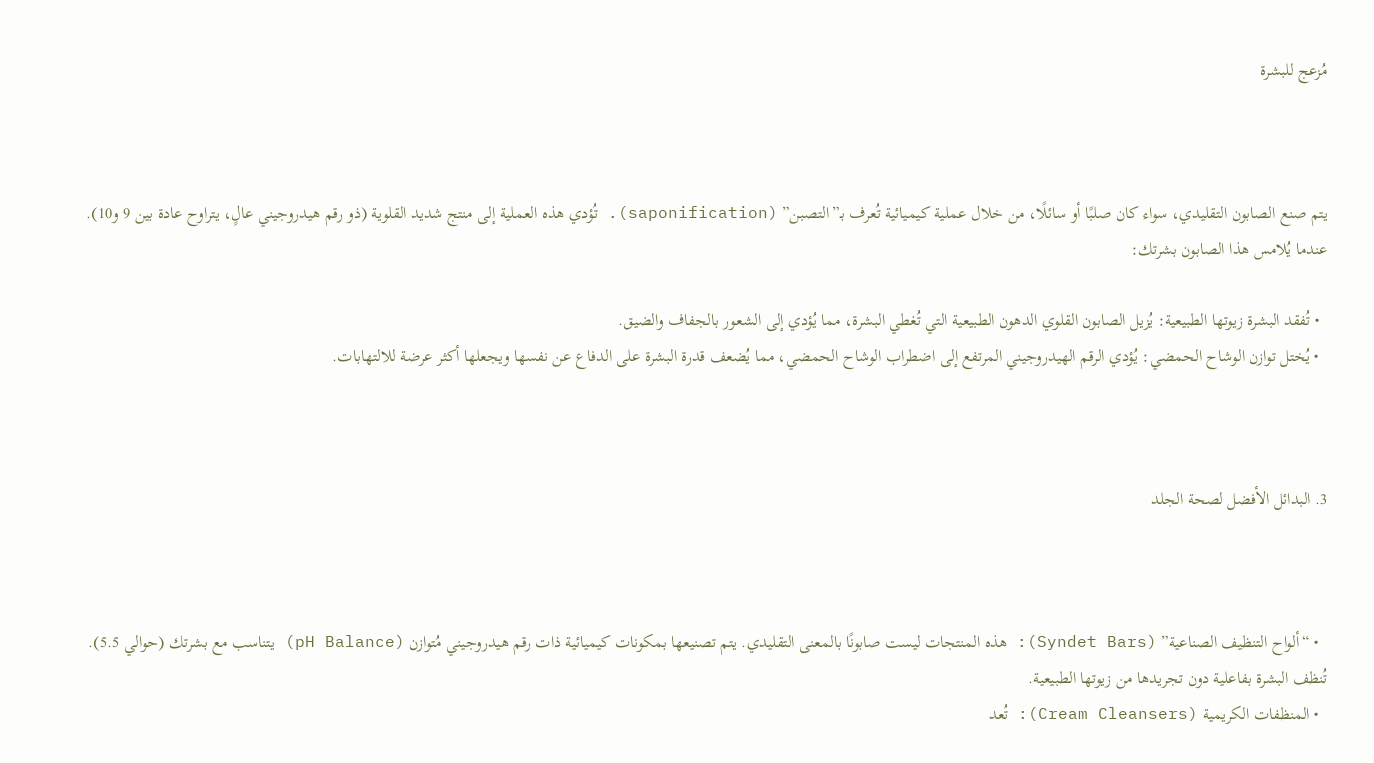مُزعج للبشرة



يتم صنع الصابون التقليدي، سواء كان صلبًا أو سائلًا، من خلال عملية كيميائية تُعرف بـ”التصبن” (saponification). تُؤدي هذه العملية إلى منتج شديد القلوية (ذو رقم هيدروجيني عالٍ، يتراوح عادة بين 9 و10). عندما يُلامس هذا الصابون بشرتك:

  • تُفقد البشرة زيوتها الطبيعية: يُزيل الصابون القلوي الدهون الطبيعية التي تُغطي البشرة، مما يُؤدي إلى الشعور بالجفاف والضيق.
  • يُختل توازن الوشاح الحمضي: يُؤدي الرقم الهيدروجيني المرتفع إلى اضطراب الوشاح الحمضي، مما يُضعف قدرة البشرة على الدفاع عن نفسها ويجعلها أكثر عرضة للالتهابات.



3. البدائل الأفضل لصحة الجلد



  • “ألواح التنظيف الصناعية” (Syndet Bars): هذه المنتجات ليست صابونًا بالمعنى التقليدي. يتم تصنيعها بمكونات كيميائية ذات رقم هيدروجيني مُتوازن (pH Balance) يتناسب مع بشرتك (حوالي 5.5). تُنظف البشرة بفاعلية دون تجريدها من زيوتها الطبيعية.
  • المنظفات الكريمية (Cream Cleansers): تُعد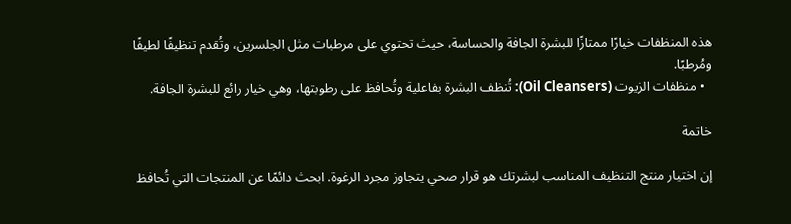هذه المنظفات خيارًا ممتازًا للبشرة الجافة والحساسة، حيث تحتوي على مرطبات مثل الجلسرين، وتُقدم تنظيفًا لطيفًا ومُرطبًا.
  • منظفات الزيوت (Oil Cleansers): تُنظف البشرة بفاعلية وتُحافظ على رطوبتها، وهي خيار رائع للبشرة الجافة.

خاتمة

إن اختيار منتج التنظيف المناسب لبشرتك هو قرار صحي يتجاوز مجرد الرغوة. ابحث دائمًا عن المنتجات التي تُحافظ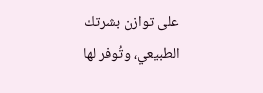على توازن بشرتك الطبيعي، وتُوفر لها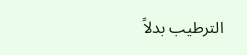الترطيب بدلاً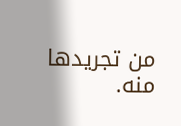من تجريدها منه.